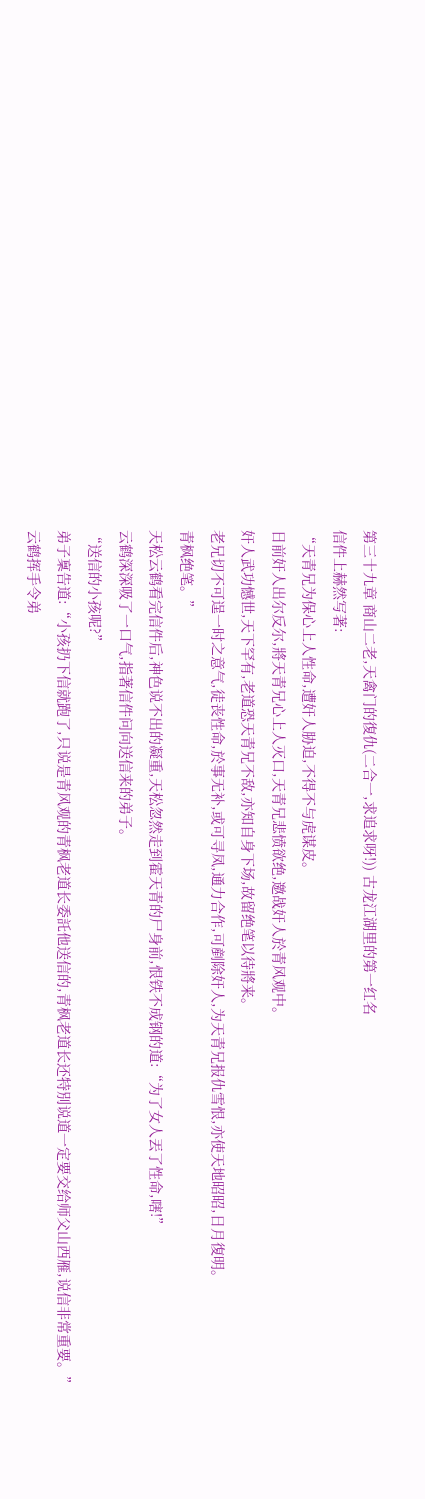第三十九章 商山二老,天禽门的復仇(二合一,求追求呀!)) 古龙江湖里的第一红名
信件上赫然写著:
“天青兄为保心上人性命,遭奸人胁迫,不得不与虎谋皮。
日前奸人出尔反尔,將天青兄心上人灭口,天青兄悲愤欲绝,邀战奸人於青风观中。
奸人武功憾世,天下罕有,老道恐天青兄不敌,亦知自身下场,故留绝笔以待將来。
老兄切不可逞一时之意气,徒丧性命,於事无补,或可寻凤,通力合作,可剷除奸人,为天青兄报仇雪恨,亦使天地昭昭,日月復明。
青枫绝笔。”
天松云鹤看完信件后,神色说不出的凝重,天松忽然走到霍天青的尸身前,恨铁不成钢的道:“为了女人丟了性命,嗐!”
云鹤深深吸了一口气,指著信件问向送信来的弟子。
“送信的小孩呢?”
弟子稟告道:“小孩扔下信就跑了,只说是青风观的青枫老道长委託他送信的,青枫老道长还特別说道一定要交给师父山西雁,说信非常重要。”
云鹤挥手令弟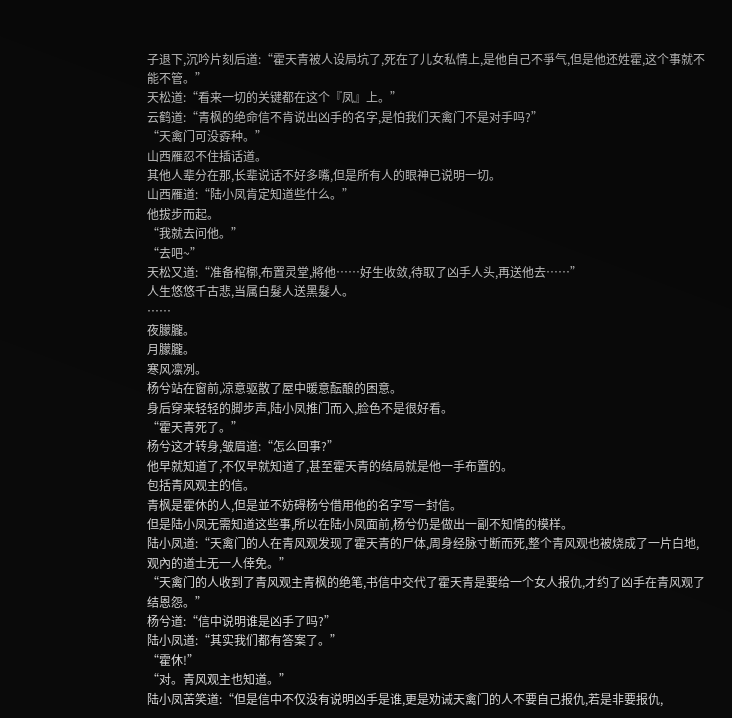子退下,沉吟片刻后道:“霍天青被人设局坑了,死在了儿女私情上,是他自己不爭气,但是他还姓霍,这个事就不能不管。”
天松道:“看来一切的关键都在这个『凤』上。”
云鹤道:“青枫的绝命信不肯说出凶手的名字,是怕我们天禽门不是对手吗?”
“天禽门可没孬种。”
山西雁忍不住插话道。
其他人辈分在那,长辈说话不好多嘴,但是所有人的眼神已说明一切。
山西雁道:“陆小凤肯定知道些什么。”
他拔步而起。
“我就去问他。”
“去吧~”
天松又道:“准备棺槨,布置灵堂,將他……好生收敛,待取了凶手人头,再送他去……”
人生悠悠千古悲,当属白髮人送黑髮人。
……
夜朦朧。
月朦朧。
寒风凛冽。
杨兮站在窗前,凉意驱散了屋中暖意酝酿的困意。
身后穿来轻轻的脚步声,陆小凤推门而入,脸色不是很好看。
“霍天青死了。”
杨兮这才转身,皱眉道:“怎么回事?”
他早就知道了,不仅早就知道了,甚至霍天青的结局就是他一手布置的。
包括青风观主的信。
青枫是霍休的人,但是並不妨碍杨兮借用他的名字写一封信。
但是陆小凤无需知道这些事,所以在陆小凤面前,杨兮仍是做出一副不知情的模样。
陆小凤道:“天禽门的人在青风观发现了霍天青的尸体,周身经脉寸断而死,整个青风观也被烧成了一片白地,观內的道士无一人倖免。”
“天禽门的人收到了青风观主青枫的绝笔,书信中交代了霍天青是要给一个女人报仇,才约了凶手在青风观了结恩怨。”
杨兮道:“信中说明谁是凶手了吗?”
陆小凤道:“其实我们都有答案了。”
“霍休!”
“对。青风观主也知道。”
陆小凤苦笑道:“但是信中不仅没有说明凶手是谁,更是劝诫天禽门的人不要自己报仇,若是非要报仇,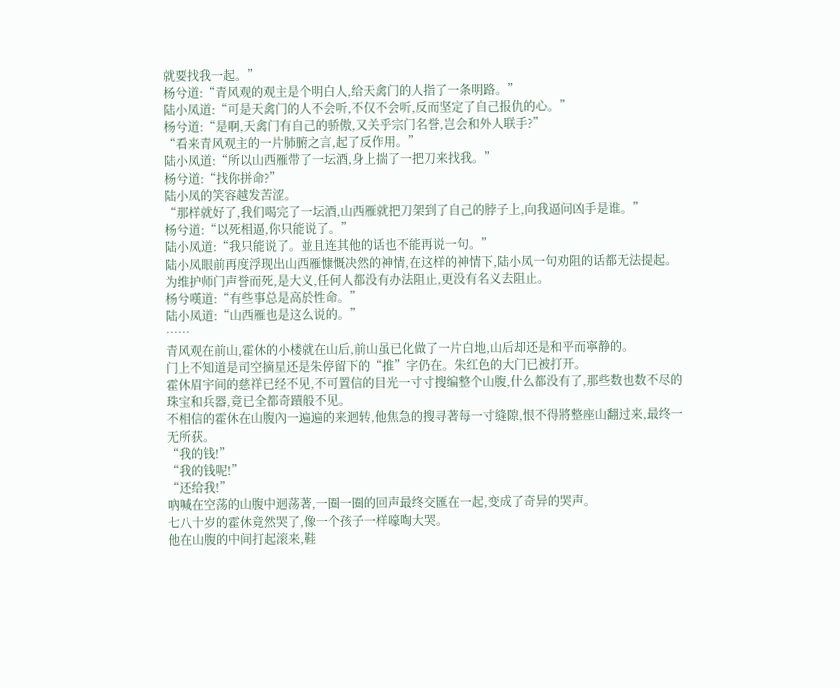就要找我一起。”
杨兮道:“青风观的观主是个明白人,给天禽门的人指了一条明路。”
陆小凤道:“可是天禽门的人不会听,不仅不会听,反而坚定了自己报仇的心。”
杨兮道:“是啊,天禽门有自己的骄傲,又关乎宗门名誉,岂会和外人联手?”
“看来青风观主的一片肺腑之言,起了反作用。”
陆小凤道:“所以山西雁带了一坛酒,身上揣了一把刀来找我。”
杨兮道:“找你拼命?”
陆小凤的笑容越发苦涩。
“那样就好了,我们喝完了一坛酒,山西雁就把刀架到了自己的脖子上,向我逼问凶手是谁。”
杨兮道:“以死相逼,你只能说了。”
陆小凤道:“我只能说了。並且连其他的话也不能再说一句。”
陆小凤眼前再度浮现出山西雁慷慨决然的神情,在这样的神情下,陆小凤一句劝阻的话都无法提起。
为维护师门声誉而死,是大义,任何人都没有办法阻止,更没有名义去阻止。
杨兮嘆道:“有些事总是高於性命。”
陆小凤道:“山西雁也是这么说的。”
……
青风观在前山,霍休的小楼就在山后,前山虽已化做了一片白地,山后却还是和平而寧静的。
门上不知道是司空摘星还是朱停留下的“推”字仍在。朱红色的大门已被打开。
霍休眉宇间的慈祥已经不见,不可置信的目光一寸寸搜编整个山腹,什么都没有了,那些数也数不尽的珠宝和兵器,竟已全都奇蹟般不见。
不相信的霍休在山腹內一遍遍的来迴转,他焦急的搜寻著每一寸缝隙,恨不得將整座山翻过来,最终一无所获。
“我的钱!”
“我的钱呢!”
“还给我!”
吶喊在空荡的山腹中迴荡著,一圈一圈的回声最终交匯在一起,变成了奇异的哭声。
七八十岁的霍休竟然哭了,像一个孩子一样嚎啕大哭。
他在山腹的中间打起滚来,鞋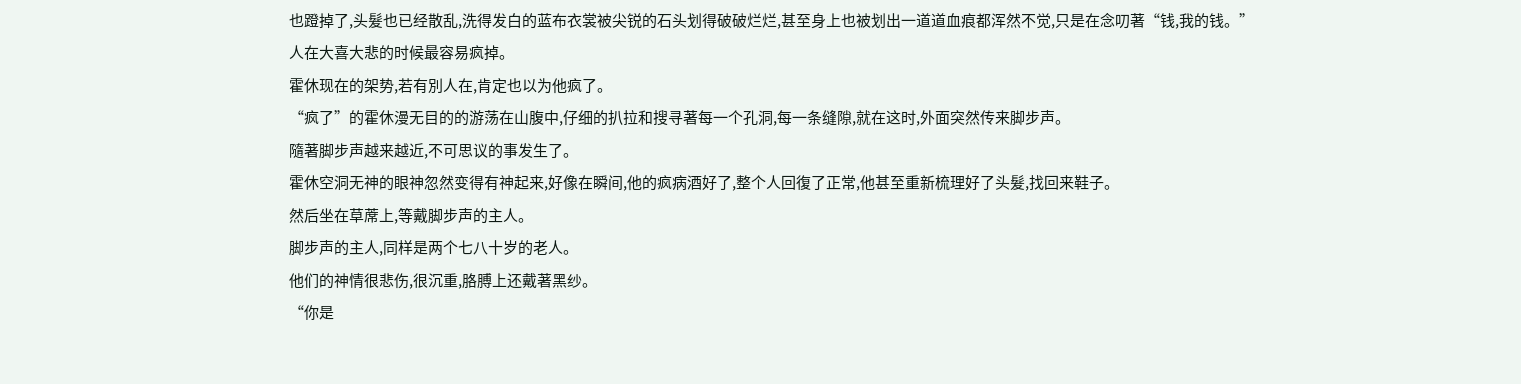也蹬掉了,头髮也已经散乱,洗得发白的蓝布衣裳被尖锐的石头划得破破烂烂,甚至身上也被划出一道道血痕都浑然不觉,只是在念叨著“钱,我的钱。”
人在大喜大悲的时候最容易疯掉。
霍休现在的架势,若有別人在,肯定也以为他疯了。
“疯了”的霍休漫无目的的游荡在山腹中,仔细的扒拉和搜寻著每一个孔洞,每一条缝隙,就在这时,外面突然传来脚步声。
隨著脚步声越来越近,不可思议的事发生了。
霍休空洞无神的眼神忽然变得有神起来,好像在瞬间,他的疯病酒好了,整个人回復了正常,他甚至重新梳理好了头髮,找回来鞋子。
然后坐在草蓆上,等戴脚步声的主人。
脚步声的主人,同样是两个七八十岁的老人。
他们的神情很悲伤,很沉重,胳膊上还戴著黑纱。
“你是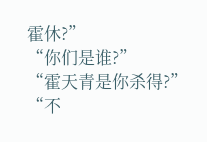霍休?”
“你们是谁?”
“霍天青是你杀得?”
“不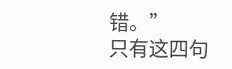错。”
只有这四句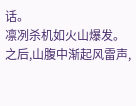话。
凛冽杀机如火山爆发。
之后,山腹中渐起风雷声,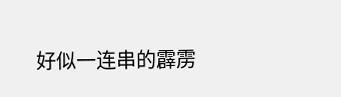好似一连串的霹雳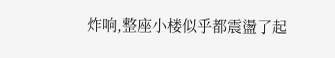炸响,整座小楼似乎都震盪了起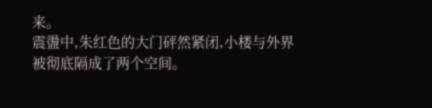来。
震盪中,朱红色的大门砰然紧闭,小楼与外界被彻底隔成了两个空间。